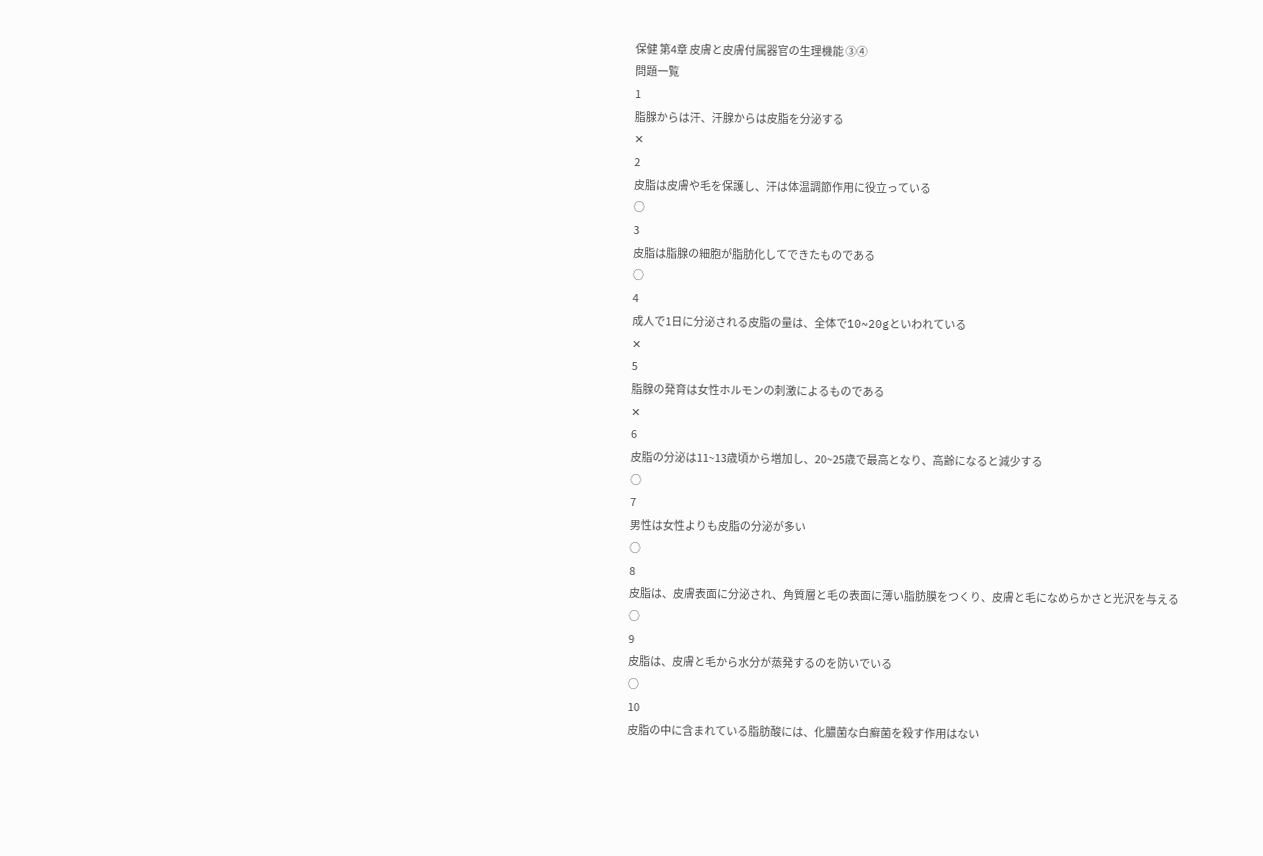保健 第4章 皮膚と皮膚付属器官の生理機能 ③④
問題一覧
1
脂腺からは汗、汗腺からは皮脂を分泌する
✕
2
皮脂は皮膚や毛を保護し、汗は体温調節作用に役立っている
○
3
皮脂は脂腺の細胞が脂肪化してできたものである
○
4
成人で1日に分泌される皮脂の量は、全体で10~20gといわれている
✕
5
脂腺の発育は女性ホルモンの刺激によるものである
✕
6
皮脂の分泌は11~13歳頃から増加し、20~25歳で最高となり、高齢になると減少する
○
7
男性は女性よりも皮脂の分泌が多い
○
8
皮脂は、皮膚表面に分泌され、角質層と毛の表面に薄い脂肪膜をつくり、皮膚と毛になめらかさと光沢を与える
○
9
皮脂は、皮膚と毛から水分が蒸発するのを防いでいる
○
10
皮脂の中に含まれている脂肪酸には、化膿菌な白癬菌を殺す作用はない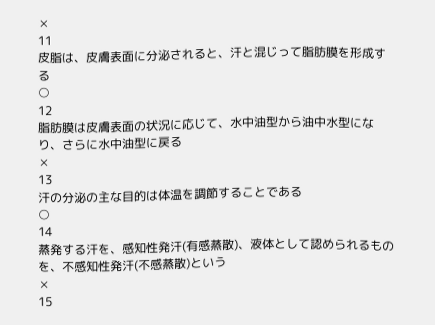✕
11
皮脂は、皮膚表面に分泌されると、汗と混じって脂肪膜を形成する
○
12
脂肪膜は皮膚表面の状況に応じて、水中油型から油中水型になり、さらに水中油型に戻る
✕
13
汗の分泌の主な目的は体温を調節することである
○
14
蒸発する汗を、感知性発汗(有感蒸散)、液体として認められるものを、不感知性発汗(不感蒸散)という
✕
15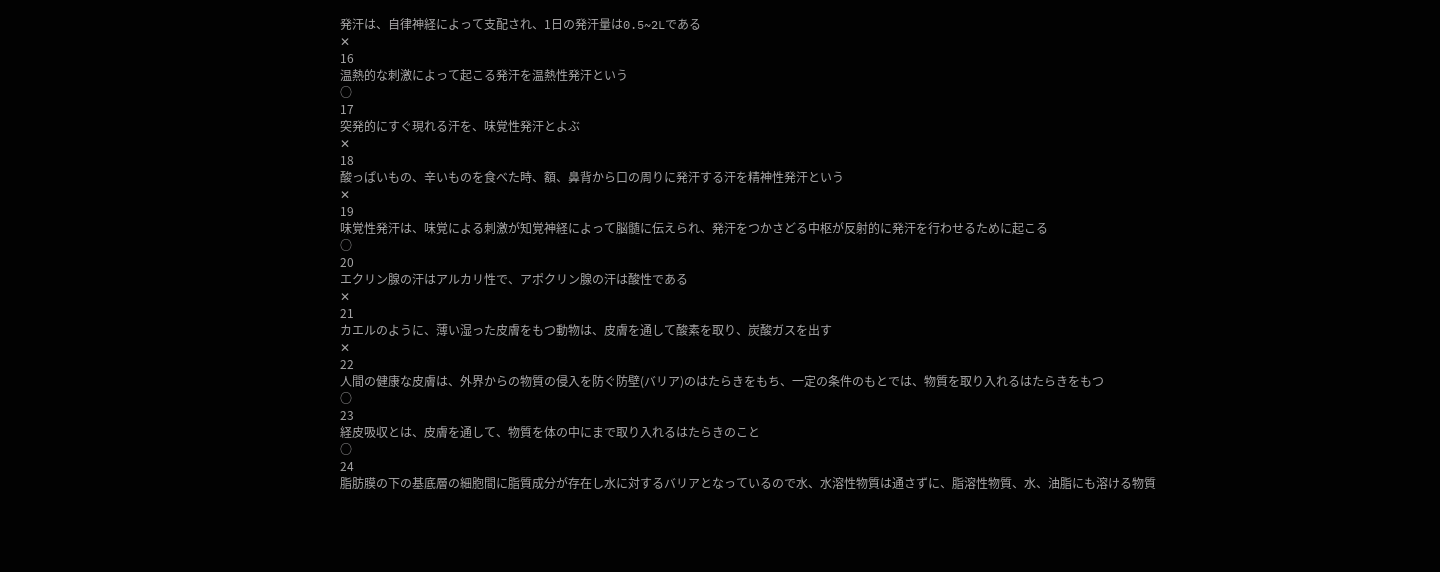発汗は、自律神経によって支配され、1日の発汗量は0.5~2Lである
✕
16
温熱的な刺激によって起こる発汗を温熱性発汗という
○
17
突発的にすぐ現れる汗を、味覚性発汗とよぶ
✕
18
酸っぱいもの、辛いものを食べた時、額、鼻背から口の周りに発汗する汗を精神性発汗という
✕
19
味覚性発汗は、味覚による刺激が知覚神経によって脳髄に伝えられ、発汗をつかさどる中枢が反射的に発汗を行わせるために起こる
○
20
エクリン腺の汗はアルカリ性で、アポクリン腺の汗は酸性である
✕
21
カエルのように、薄い湿った皮膚をもつ動物は、皮膚を通して酸素を取り、炭酸ガスを出す
✕
22
人間の健康な皮膚は、外界からの物質の侵入を防ぐ防壁(バリア)のはたらきをもち、一定の条件のもとでは、物質を取り入れるはたらきをもつ
○
23
経皮吸収とは、皮膚を通して、物質を体の中にまで取り入れるはたらきのこと
○
24
脂肪膜の下の基底層の細胞間に脂質成分が存在し水に対するバリアとなっているので水、水溶性物質は通さずに、脂溶性物質、水、油脂にも溶ける物質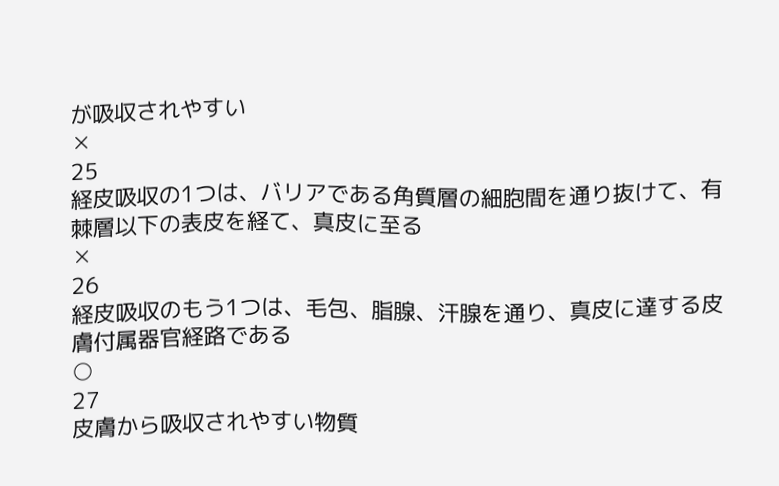が吸収されやすい
✕
25
経皮吸収の1つは、バリアである角質層の細胞間を通り抜けて、有棘層以下の表皮を経て、真皮に至る
✕
26
経皮吸収のもう1つは、毛包、脂腺、汗腺を通り、真皮に達する皮膚付属器官経路である
○
27
皮膚から吸収されやすい物質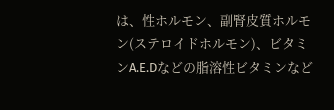は、性ホルモン、副腎皮質ホルモン(ステロイドホルモン)、ビタミンA.E.Dなどの脂溶性ビタミンなど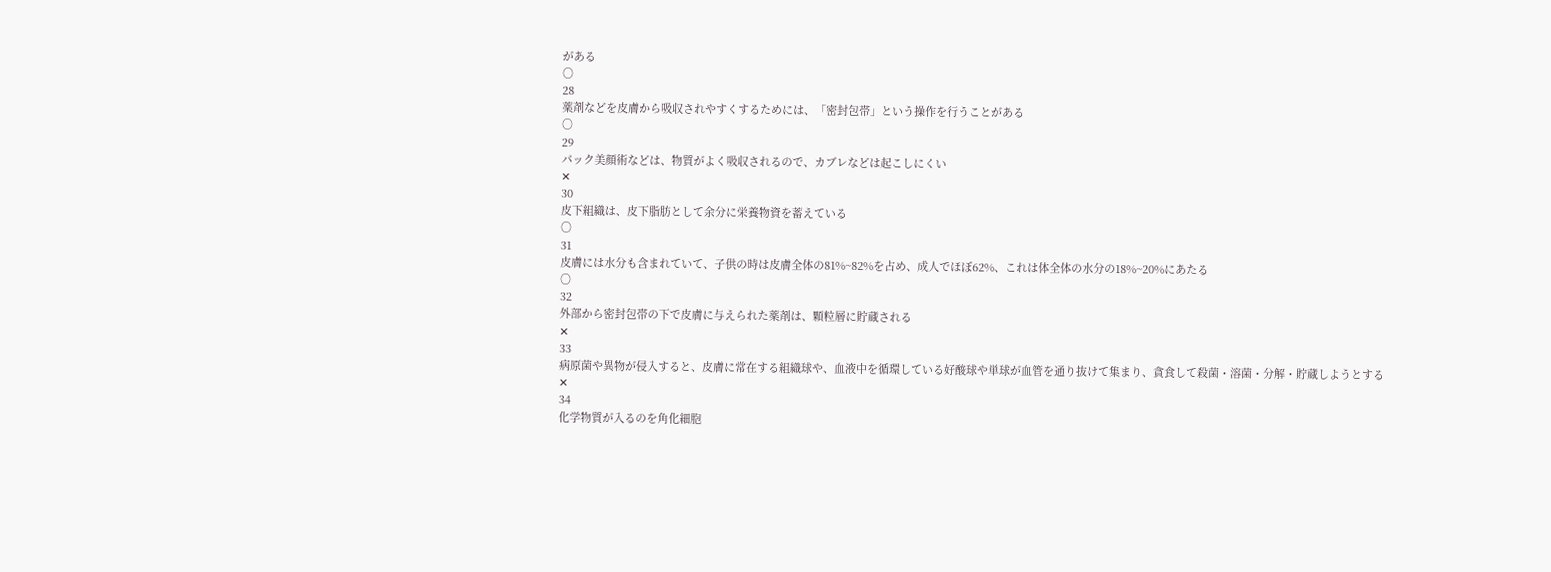がある
○
28
薬剤などを皮膚から吸収されやすくするためには、「密封包帯」という操作を行うことがある
○
29
パック美顔術などは、物質がよく吸収されるので、カブレなどは起こしにくい
✕
30
皮下組織は、皮下脂肪として余分に栄養物資を蓄えている
○
31
皮膚には水分も含まれていて、子供の時は皮膚全体の81%~82%を占め、成人でほぼ62%、これは体全体の水分の18%~20%にあたる
○
32
外部から密封包帯の下で皮膚に与えられた薬剤は、顆粒層に貯蔵される
✕
33
病原菌や異物が侵入すると、皮膚に常在する組織球や、血液中を循環している好酸球や単球が血管を通り抜けて集まり、貪食して殺菌・溶菌・分解・貯蔵しようとする
✕
34
化学物質が入るのを角化細胞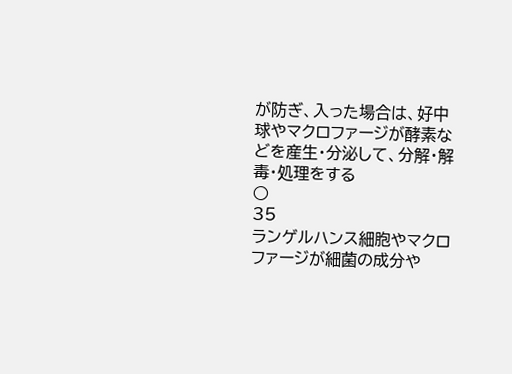が防ぎ、入った場合は、好中球やマクロファージが酵素などを産生・分泌して、分解・解毒・処理をする
○
35
ランゲルハンス細胞やマクロファージが細菌の成分や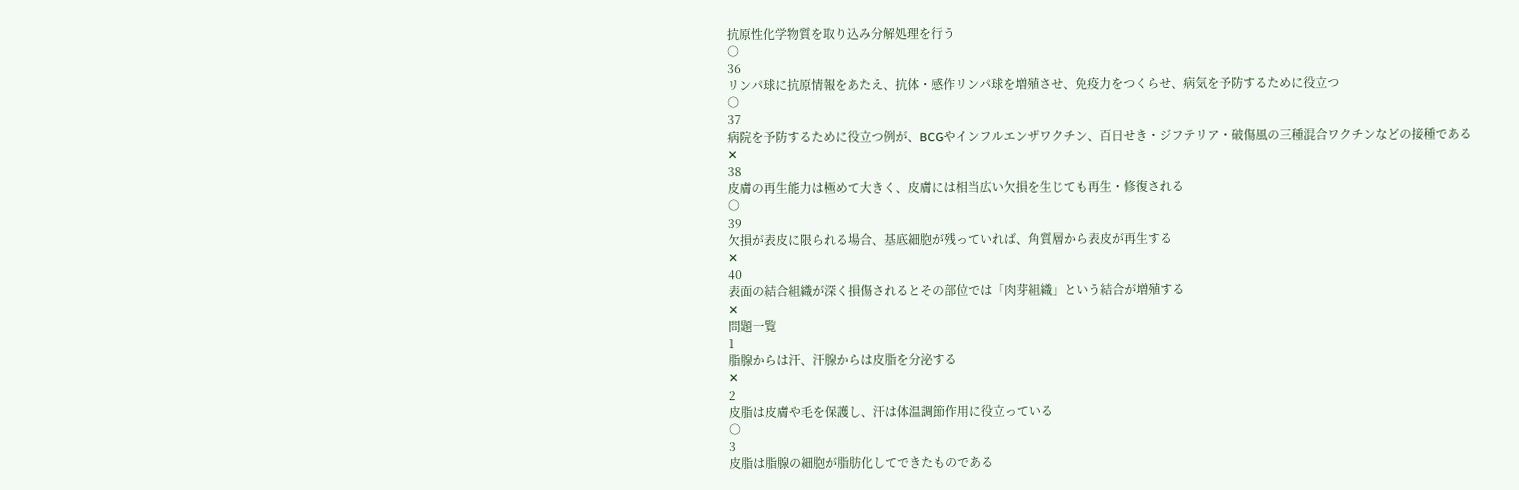抗原性化学物質を取り込み分解処理を行う
○
36
リンパ球に抗原情報をあたえ、抗体・感作リンパ球を増殖させ、免疫力をつくらせ、病気を予防するために役立つ
○
37
病院を予防するために役立つ例が、BCGやインフルエンザワクチン、百日せき・ジフテリア・破傷風の三種混合ワクチンなどの接種である
✕
38
皮膚の再生能力は極めて大きく、皮膚には相当広い欠損を生じても再生・修復される
○
39
欠損が表皮に限られる場合、基底細胞が残っていれば、角質層から表皮が再生する
✕
40
表面の結合組織が深く損傷されるとその部位では「肉芽組織」という結合が増殖する
✕
問題一覧
1
脂腺からは汗、汗腺からは皮脂を分泌する
✕
2
皮脂は皮膚や毛を保護し、汗は体温調節作用に役立っている
○
3
皮脂は脂腺の細胞が脂肪化してできたものである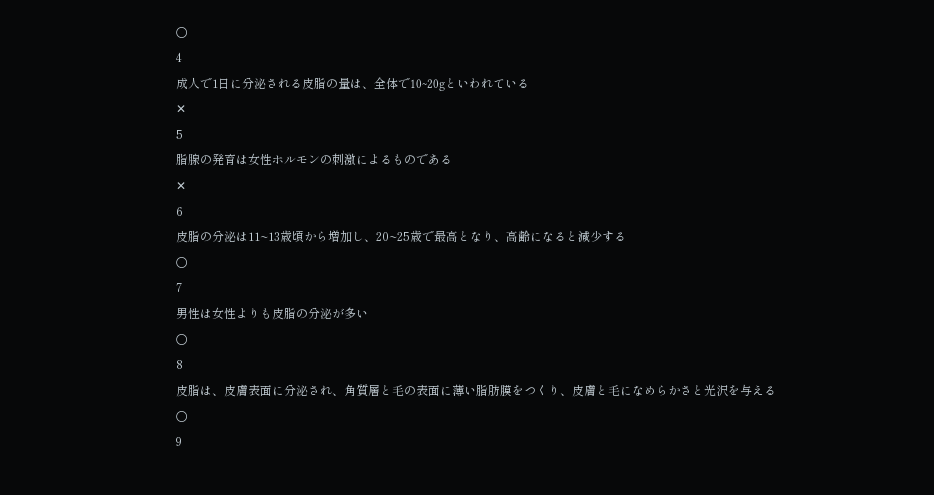○
4
成人で1日に分泌される皮脂の量は、全体で10~20gといわれている
✕
5
脂腺の発育は女性ホルモンの刺激によるものである
✕
6
皮脂の分泌は11~13歳頃から増加し、20~25歳で最高となり、高齢になると減少する
○
7
男性は女性よりも皮脂の分泌が多い
○
8
皮脂は、皮膚表面に分泌され、角質層と毛の表面に薄い脂肪膜をつくり、皮膚と毛になめらかさと光沢を与える
○
9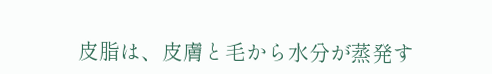皮脂は、皮膚と毛から水分が蒸発す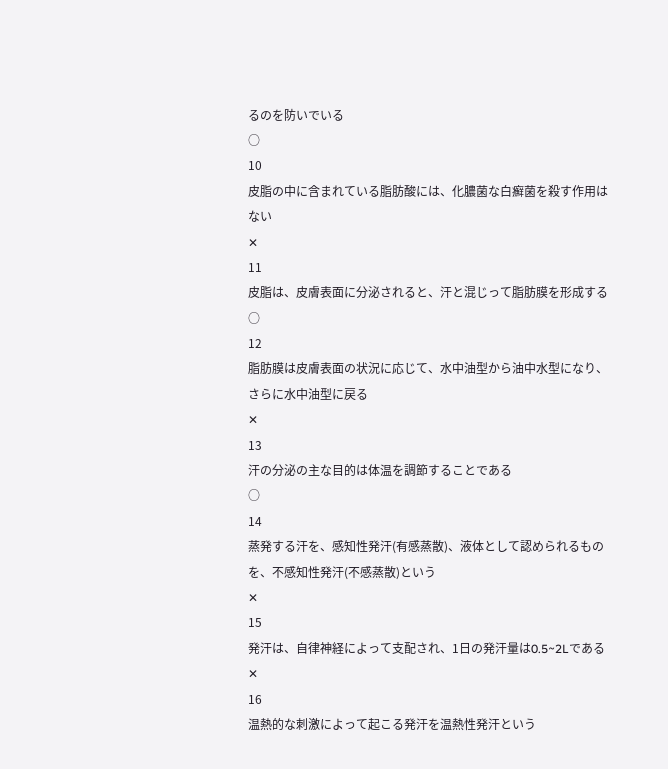るのを防いでいる
○
10
皮脂の中に含まれている脂肪酸には、化膿菌な白癬菌を殺す作用はない
✕
11
皮脂は、皮膚表面に分泌されると、汗と混じって脂肪膜を形成する
○
12
脂肪膜は皮膚表面の状況に応じて、水中油型から油中水型になり、さらに水中油型に戻る
✕
13
汗の分泌の主な目的は体温を調節することである
○
14
蒸発する汗を、感知性発汗(有感蒸散)、液体として認められるものを、不感知性発汗(不感蒸散)という
✕
15
発汗は、自律神経によって支配され、1日の発汗量は0.5~2Lである
✕
16
温熱的な刺激によって起こる発汗を温熱性発汗という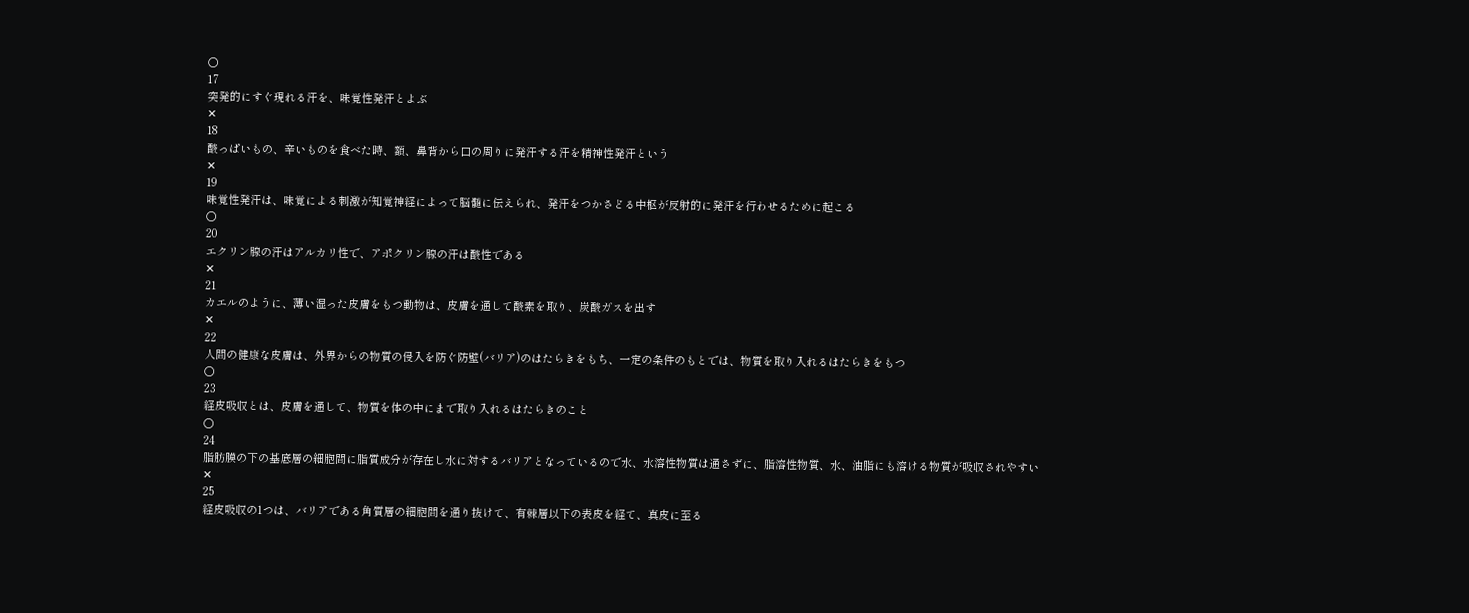○
17
突発的にすぐ現れる汗を、味覚性発汗とよぶ
✕
18
酸っぱいもの、辛いものを食べた時、額、鼻背から口の周りに発汗する汗を精神性発汗という
✕
19
味覚性発汗は、味覚による刺激が知覚神経によって脳髄に伝えられ、発汗をつかさどる中枢が反射的に発汗を行わせるために起こる
○
20
エクリン腺の汗はアルカリ性で、アポクリン腺の汗は酸性である
✕
21
カエルのように、薄い湿った皮膚をもつ動物は、皮膚を通して酸素を取り、炭酸ガスを出す
✕
22
人間の健康な皮膚は、外界からの物質の侵入を防ぐ防壁(バリア)のはたらきをもち、一定の条件のもとでは、物質を取り入れるはたらきをもつ
○
23
経皮吸収とは、皮膚を通して、物質を体の中にまで取り入れるはたらきのこと
○
24
脂肪膜の下の基底層の細胞間に脂質成分が存在し水に対するバリアとなっているので水、水溶性物質は通さずに、脂溶性物質、水、油脂にも溶ける物質が吸収されやすい
✕
25
経皮吸収の1つは、バリアである角質層の細胞間を通り抜けて、有棘層以下の表皮を経て、真皮に至る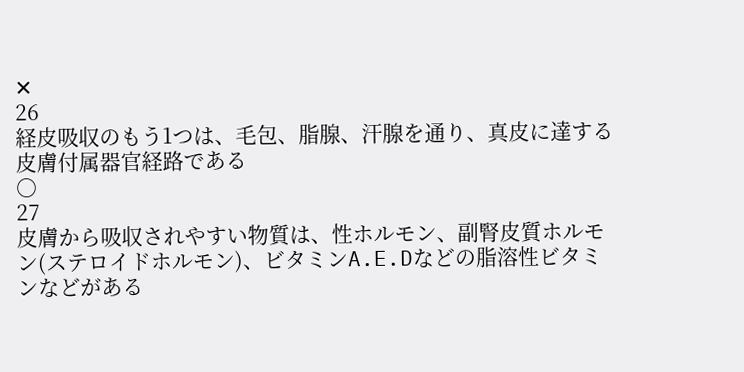✕
26
経皮吸収のもう1つは、毛包、脂腺、汗腺を通り、真皮に達する皮膚付属器官経路である
○
27
皮膚から吸収されやすい物質は、性ホルモン、副腎皮質ホルモン(ステロイドホルモン)、ビタミンA.E.Dなどの脂溶性ビタミンなどがある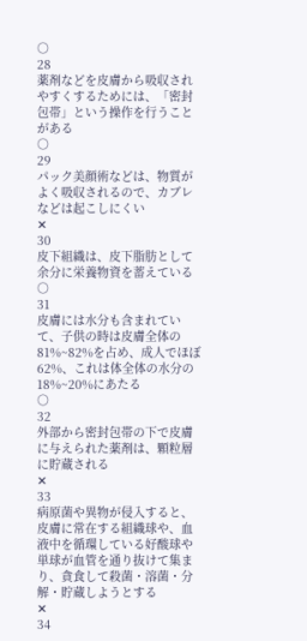○
28
薬剤などを皮膚から吸収されやすくするためには、「密封包帯」という操作を行うことがある
○
29
パック美顔術などは、物質がよく吸収されるので、カブレなどは起こしにくい
✕
30
皮下組織は、皮下脂肪として余分に栄養物資を蓄えている
○
31
皮膚には水分も含まれていて、子供の時は皮膚全体の81%~82%を占め、成人でほぼ62%、これは体全体の水分の18%~20%にあたる
○
32
外部から密封包帯の下で皮膚に与えられた薬剤は、顆粒層に貯蔵される
✕
33
病原菌や異物が侵入すると、皮膚に常在する組織球や、血液中を循環している好酸球や単球が血管を通り抜けて集まり、貪食して殺菌・溶菌・分解・貯蔵しようとする
✕
34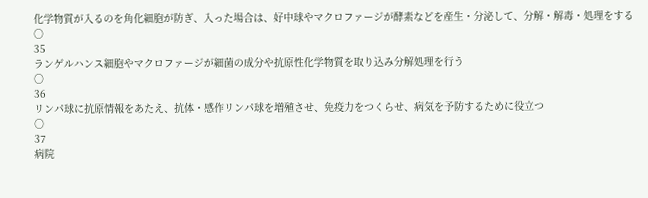化学物質が入るのを角化細胞が防ぎ、入った場合は、好中球やマクロファージが酵素などを産生・分泌して、分解・解毒・処理をする
○
35
ランゲルハンス細胞やマクロファージが細菌の成分や抗原性化学物質を取り込み分解処理を行う
○
36
リンパ球に抗原情報をあたえ、抗体・感作リンパ球を増殖させ、免疫力をつくらせ、病気を予防するために役立つ
○
37
病院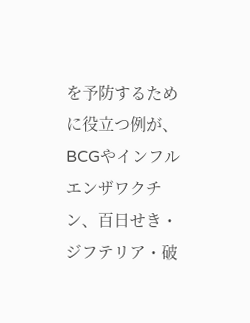を予防するために役立つ例が、BCGやインフルエンザワクチン、百日せき・ジフテリア・破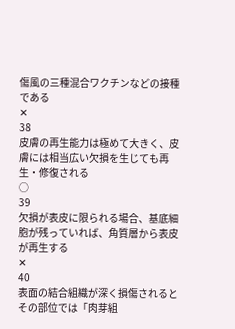傷風の三種混合ワクチンなどの接種である
✕
38
皮膚の再生能力は極めて大きく、皮膚には相当広い欠損を生じても再生・修復される
○
39
欠損が表皮に限られる場合、基底細胞が残っていれば、角質層から表皮が再生する
✕
40
表面の結合組織が深く損傷されるとその部位では「肉芽組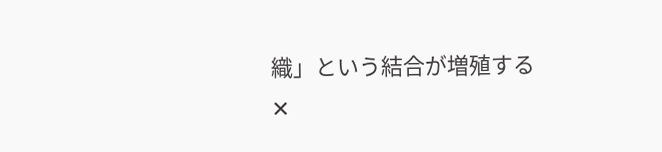織」という結合が増殖する
✕